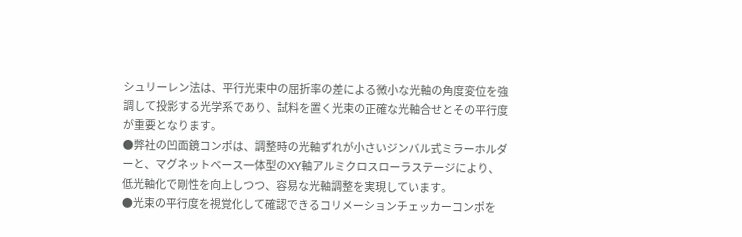シュリーレン法は、平行光束中の屈折率の差による微小な光軸の角度変位を強調して投影する光学系であり、試料を置く光束の正確な光軸合せとその平行度が重要となります。
●弊社の凹面鏡コンポは、調整時の光軸ずれが小さいジンバル式ミラーホルダーと、マグネットベース一体型のXY軸アルミクロスローラステージにより、低光軸化で剛性を向上しつつ、容易な光軸調整を実現しています。
●光束の平行度を視覚化して確認できるコリメーションチェッカーコンポを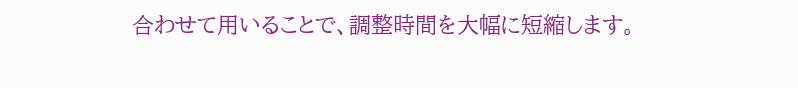合わせて用いることで、調整時間を大幅に短縮します。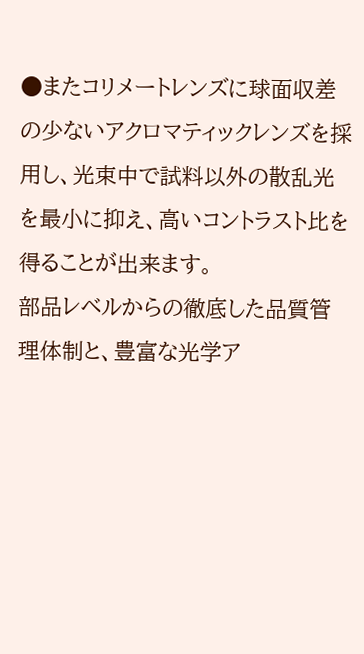●またコリメートレンズに球面収差の少ないアクロマティックレンズを採用し、光束中で試料以外の散乱光を最小に抑え、高いコントラスト比を得ることが出来ます。
部品レベルからの徹底した品質管理体制と、豊富な光学ア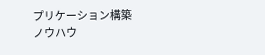プリケーション構築ノウハウ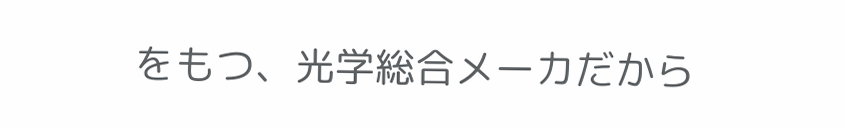をもつ、光学総合メーカだから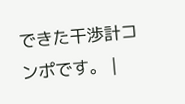できた干渉計コンポです。 |